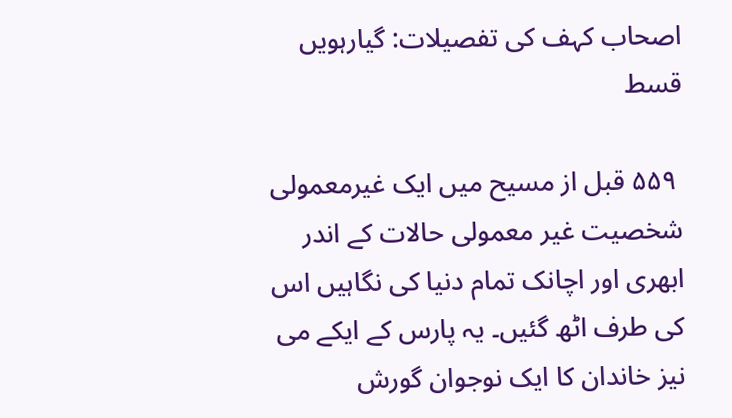اصحاب کہف کی تفصیلات: گیارہویں قسط

 ۵۵۹ قبل از مسیح میں ایک غیرمعمولی شخصیت غیر معمولی حالات کے اندر ابھری اور اچانک تمام دنیا کی نگاہیں اس کی طرف اٹھ گئیں۔ یہ پارس کے ایکے می نیز خاندان کا ایک نوجوان گورش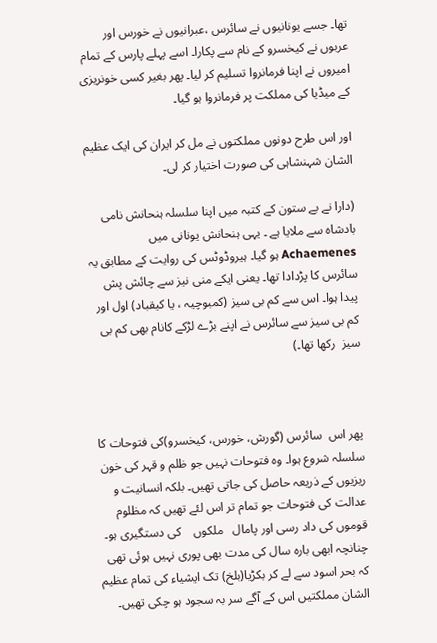تھا۔ جسے یونانیوں نے سائرس ،عبرانیوں نے خورس اور عربوں نے کیخسرو کے نام سے پکارا۔ اسے پہلے پارس کے تمام امیروں نے اپنا فرمانروا تسلیم کر لیا۔ پھر بغیر کسی خونریزی کے میڈیا کی مملکت پر فرمانروا ہو گیا۔

اور اس طرح دونوں مملکتوں نے مل کر ایران کی ایک عظیم الشان شہنشاہی کی صورت اختیار کر لی۔

(دارا نے بے ستون کے کتبہ میں اپنا سلسلہ ہنحانش نامی بادشاہ سے ملایا ہے ۔ یہی ہنحانش یونانی میں Achaemenes ہو گیا۔ ہیروڈوٹس کی روایت کے مطابق یہ سائرس کا پڑدادا تھا۔ یعنی ایکے منی نیز سے چائش پش  پیدا ہوا۔ اس سے کم بی سیز (کمبوچیہ ، یا کیقباد) اول اور کم بی سیز سے سائرس نے اپنے بڑے لڑکے کانام بھی کم بی سیز  رکھا تھا۔)



پھر اس  سائرس (گورش، خورس، کیخسرو)کی فتوحات کا سلسلہ شروع ہوا۔ وہ فتوحات نہیں جو ظلم و قہر کی خون ریزیوں کے ذریعہ حاصل کی جاتی تھیں۔ بلکہ انسانیت و عدالت کی فتوحات جو تمام تر اس لئے تھیں کہ مظلوم قوموں کی داد رسی اور پامال   ملکوں    کی دستگیری ہو۔ چنانچہ ابھی بارہ سال کی مدت بھی پوری نہیں ہوئی تھی کہ بحر اسود سے لے کر بکڑیا(بلخ) تک ایشیاء کی تمام عظیم الشان مملکتیں اس کے آگے سر بہ سجود ہو چکی تھیں۔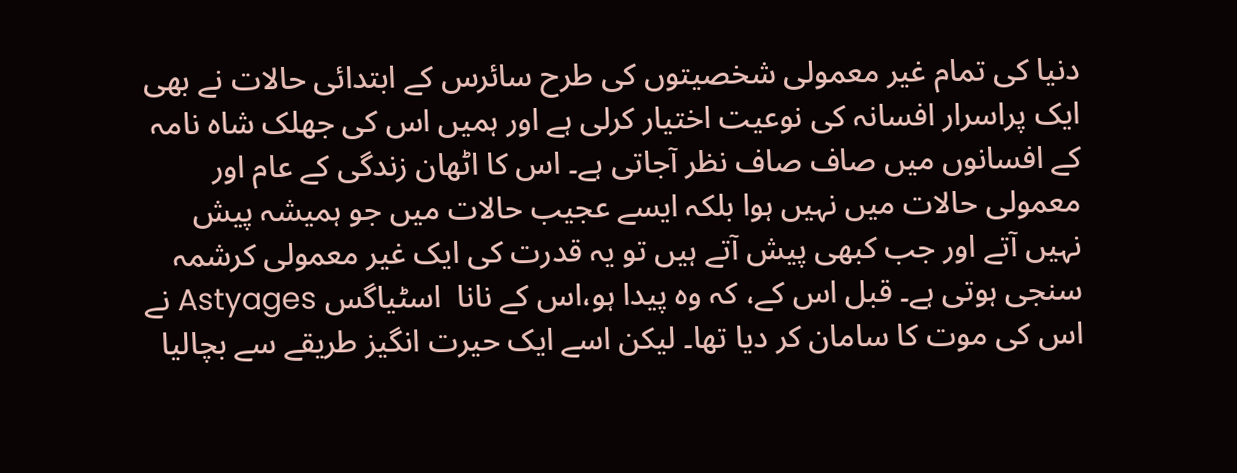دنیا کی تمام غیر معمولی شخصیتوں کی طرح سائرس کے ابتدائی حالات نے بھی ایک پراسرار افسانہ کی نوعیت اختیار کرلی ہے اور ہمیں اس کی جھلک شاہ نامہ کے افسانوں میں صاف صاف نظر آجاتی ہے۔ اس کا اٹھان زندگی کے عام اور معمولی حالات میں نہیں ہوا بلکہ ایسے عجیب حالات میں جو ہمیشہ پیش نہیں آتے اور جب کبھی پیش آتے ہیں تو یہ قدرت کی ایک غیر معمولی کرشمہ سنجی ہوتی ہے۔ قبل اس کے، کہ وہ پیدا ہو،اس کے نانا  اسٹیاگس Astyages نے اس کی موت کا سامان کر دیا تھا۔ لیکن اسے ایک حیرت انگیز طریقے سے بچالیا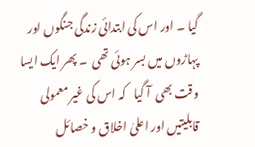گیا ۔ اور اس کی ابتدائی زندگی جنگوں اور پہاڑوں میں بسر ہوئی تھی  ۔ پھر ایک ایسا  وقت بھی  آ گیا   کہ اس کی غیر معمولی قابلیتیں اور اعلیٰ اخلاق و خصائل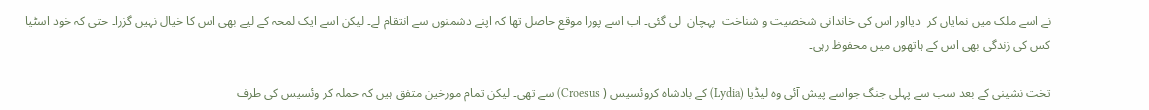نے اسے ملک میں نمایاں کر  دیااور اس کی خاندانی شخصیت و شناخت  پہچان  لی گئی۔ اب اسے پورا موقع حاصل تھا کہ اپنے دشمنوں سے انتقام لے۔ لیکن اسے ایک لمحہ کے لیے بھی اس کا خیال نہیں گزرا۔ حتی کہ خود اسٹیا کس کی زندگی بھی اس کے ہاتھوں میں محفوظ رہی۔

تخت نشینی کے بعد سب سے پہلی جنگ جواسے پیش آئی وہ لیڈیا (Lydia) کے بادشاہ کروئسیس ( Croesus) سے تھی۔ لیکن تمام مورخین متفق ہیں کہ حملہ کر وئسیس کی طرف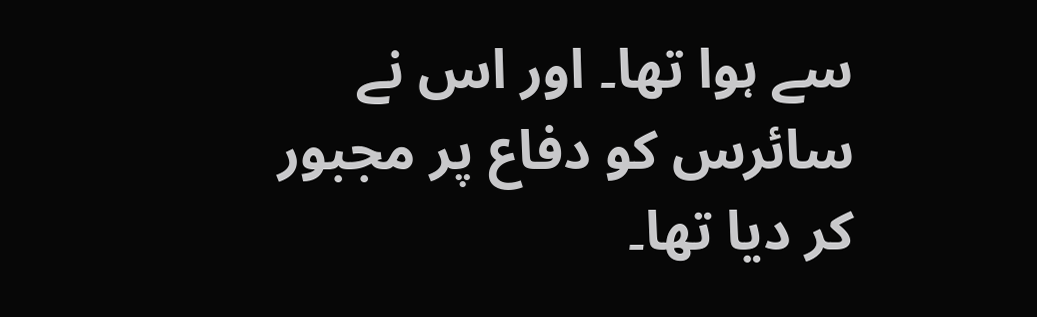سے ہوا تھا۔ اور اس نے سائرس کو دفاع پر مجبور کر دیا تھا۔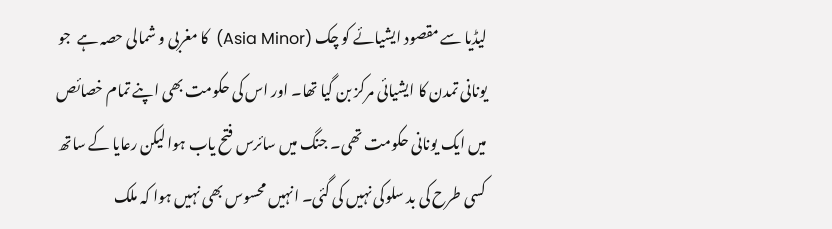لیڈیا سے مقصود ایشیائے کو چک (Asia Minor)  کا مغربی و شمالی حصہ ہے  جو یونانی تمدن کا ایشیائی مرکز بن گیا تھا۔ اور اس کی حکومت بھی اپنے تمام خصائص میں ایک یونانی حکومت تھی۔ جنگ میں سائرس فتح یاب ہوا لیکن رعایا کے ساتھ کسی طرح کی بد سلوکی نہیں کی گئی۔ انہیں محسوس بھی نہیں ہوا کہ ملک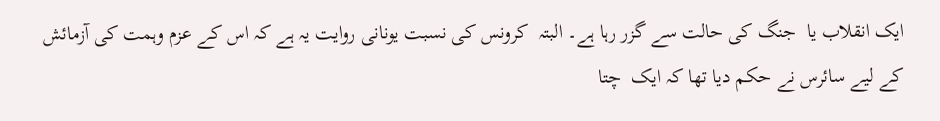ایک انقلاب یا  جنگ کی حالت سے گزر رہا ہے۔ البتہ  کرونس کی نسبت یونانی روایت یہ ہے کہ اس کے عزم وہمت کی آزمائش کے لیے سائرس نے حکم دیا تھا کہ ایک  چتا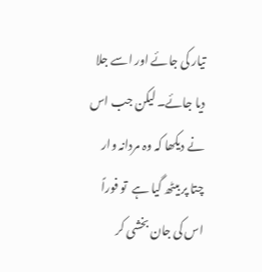تیار کی جائے اور اسے جلا دیا جائے۔ لیکن جب اس نے دیکھا کہ وہ مردانہ وار چتا پر بیٹھ گیا ہے  تو فوراً اس کی جان بخشی کر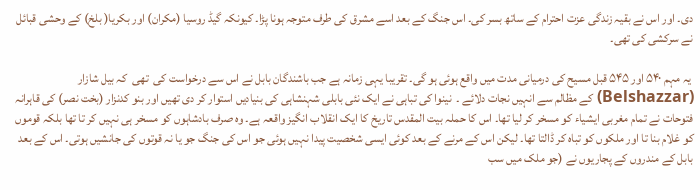دی۔ اور اس نے بقیہ زندگی عزت احترام کے ساتھ بسر کی۔ اس جنگ کے بعد اسے مشرق کی طرف متوجہ ہونا پڑا۔ کیونکہ گیڈ روسیا (مکران) اور بکریا( بلخ) کے وحشی قبائل نے سرکشی کی تھی۔

 یہ مہم ۵۴۰ اور ۵۴۵ قبل مسیح کی درمیانی مدت میں واقع ہوئی ہو گی۔ تقریبا یہی زمانہ ہے جب باشندگان بابل نے اس سے درخواست کی  تھی  کہ بیل شازار (Belshazzar) کے مظالم سے انہیں نجات دلائے ۔  نینوا کی تباہی نے ایک نئی بابلی شہنشاہی کی بنیادیں استوار کر دی تھیں اور بنو کدنزار (بخت نصر) کی قاہرانہ فتوحات نے تمام مغربی ایشیاء کو مسخر کر لیا تھا۔ اس کا حملہ بیت المقدس تاریخ کا ایک انقلاب انگیز واقعہ ہے۔ وہ صرف بادشاہوں کو مسخر ہی نہیں کر تا تھا بلکہ قوموں کو غلام بنا تا اور ملکوں کو تباہ کر ڈالتا تھا۔ لیکن اس کے مرنے کے بعد کوئی ایسی شخصیت پیدا نہیں ہوئی جو اس کی جنگ جو یا نہ قوتوں کی جانشیں ہوتی۔ اس کے بعد بابل کے مندروں کے پجاریوں نے (جو ملک میں سب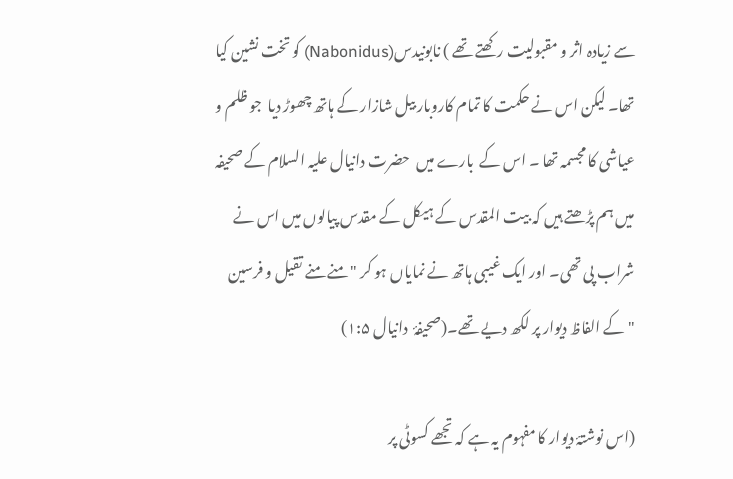سے زیادہ اثر و مقبولیت رکھتے تھے ) نابونیدس(Nabonidus) کو تخت نشین کیا تھا۔ لیکن اس نے حکمت کا تمام کاروبار بیل شازار کے ہاتھ چھوڑ دیا  جو ظلم و عیاشی کا مجسمہ تھا ۔ اس کے  بارے میں  حضرت دانیال علیہ السلام کے صحیفہ میں ہم پڑھتے ہیں کہ بیت المقدس کے ہیکل کے مقدس پیالوں میں اس نے شراب پی تھی۔ اور ایک غیبی ہاتھ نے نمایاں ہو کر " منے منے تقیل و فرسین "کے الفاظ دیوار پر لکھ دیے تھے۔(صحیفۂ  دانیال ۱:۵)

(اس نوشتۂ دیوار کا مفہوم یہ ہے کہ تجھے کسوٹی پر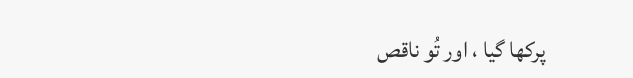پرکھا گیا ، اور تُو ناقص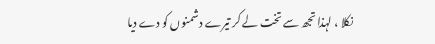نکلا ، لہذا تجھ سے تخت لے کر تیرے دشمنوں کو دے دیا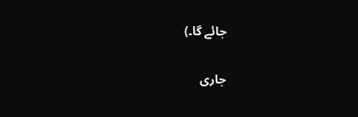جائے گا۔)

جاری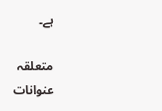ہے۔

متعلقہ عنوانات